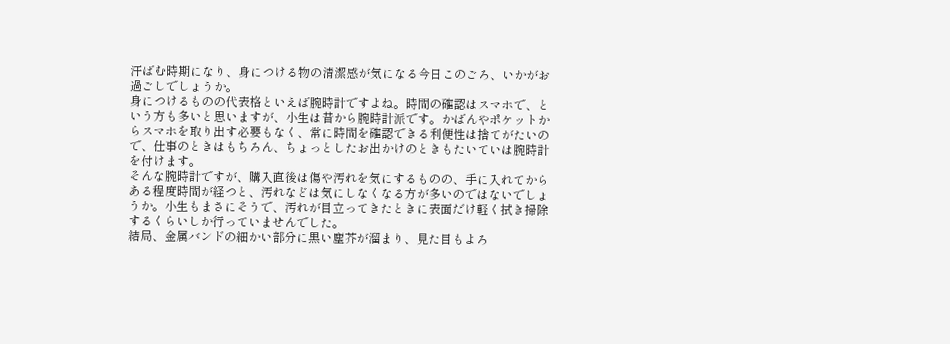汗ばむ時期になり、身につける物の清潔感が気になる今日このごろ、いかがお過ごしでしょうか。
身につけるものの代表格といえば腕時計ですよね。時間の確認はスマホで、という方も多いと思いますが、小生は昔から腕時計派です。かばんやポケットからスマホを取り出す必要もなく、常に時間を確認できる利便性は捨てがたいので、仕事のときはもちろん、ちょっとしたお出かけのときもたいていは腕時計を付けます。
そんな腕時計ですが、購入直後は傷や汚れを気にするものの、手に入れてからある程度時間が経つと、汚れなどは気にしなくなる方が多いのではないでしょうか。小生もまさにそうで、汚れが目立ってきたときに表面だけ軽く拭き掃除するくらいしか行っていませんでした。
結局、金属バンドの細かい部分に黒い塵芥が溜まり、見た目もよろ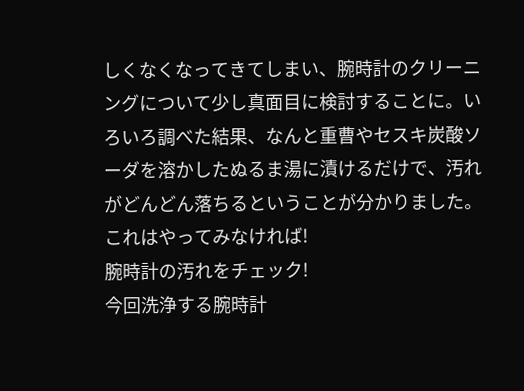しくなくなってきてしまい、腕時計のクリーニングについて少し真面目に検討することに。いろいろ調べた結果、なんと重曹やセスキ炭酸ソーダを溶かしたぬるま湯に漬けるだけで、汚れがどんどん落ちるということが分かりました。これはやってみなければ!
腕時計の汚れをチェック!
今回洗浄する腕時計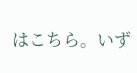はこちら。いず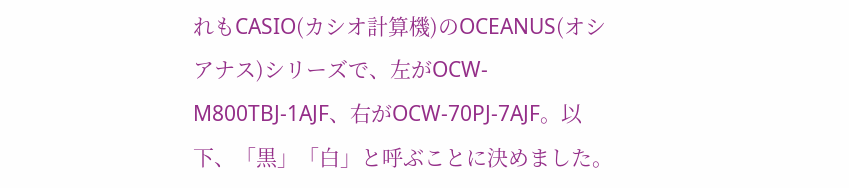れもCASIO(カシオ計算機)のOCEANUS(オシアナス)シリーズで、左がOCW-M800TBJ-1AJF、右がOCW-70PJ-7AJF。以下、「黒」「白」と呼ぶことに決めました。